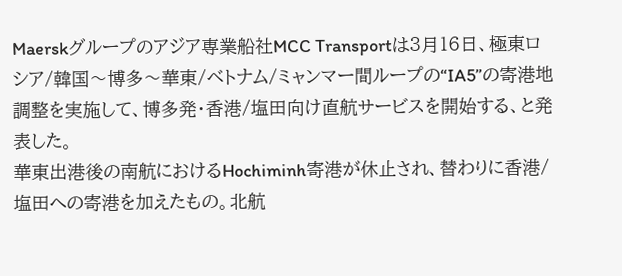Maerskグループのアジア専業船社MCC Transportは3月16日、極東ロシア/韓国〜博多〜華東/ベトナム/ミャンマー間ループの“IA5”の寄港地調整を実施して、博多発・香港/塩田向け直航サービスを開始する、と発表した。
華東出港後の南航におけるHochiminh寄港が休止され、替わりに香港/塩田への寄港を加えたもの。北航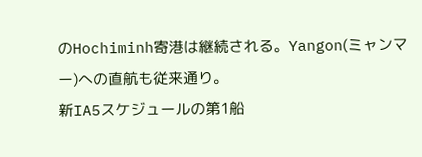のHochiminh寄港は継続される。Yangon(ミャンマー)への直航も従来通り。
新IA5スケジュールの第1船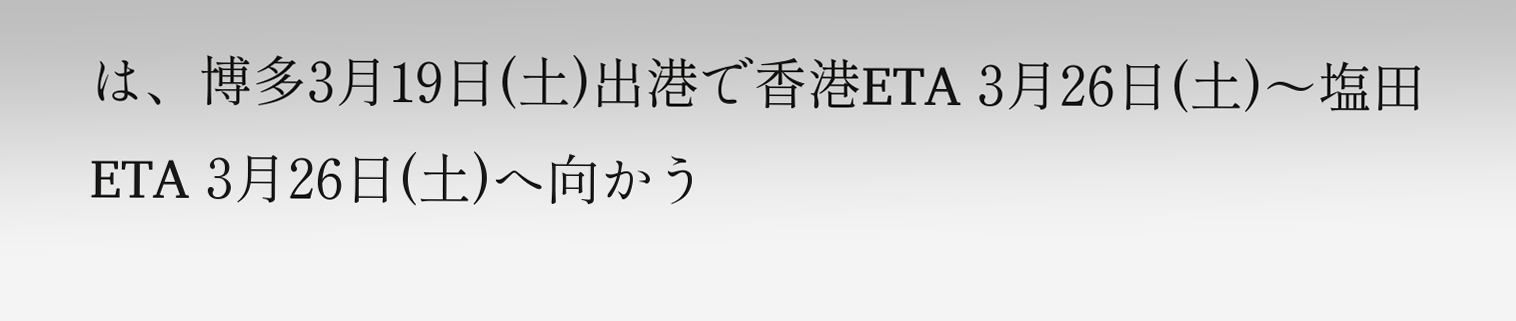は、博多3月19日(土)出港で香港ETA 3月26日(土)〜塩田ETA 3月26日(土)へ向かう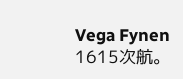Vega Fynen 1615次航。